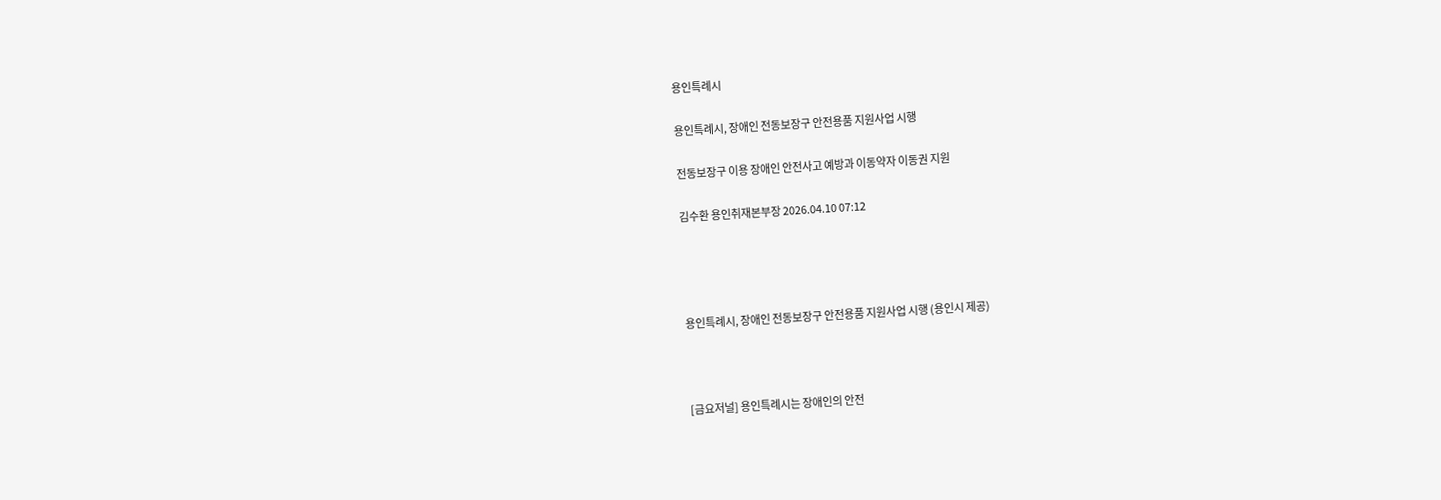용인특례시

용인특례시, 장애인 전동보장구 안전용품 지원사업 시행

전동보장구 이용 장애인 안전사고 예방과 이동약자 이동권 지원

김수환 용인취재본부장 2026.04.10 07:12




용인특례시, 장애인 전동보장구 안전용품 지원사업 시행 (용인시 제공)



[금요저널] 용인특례시는 장애인의 안전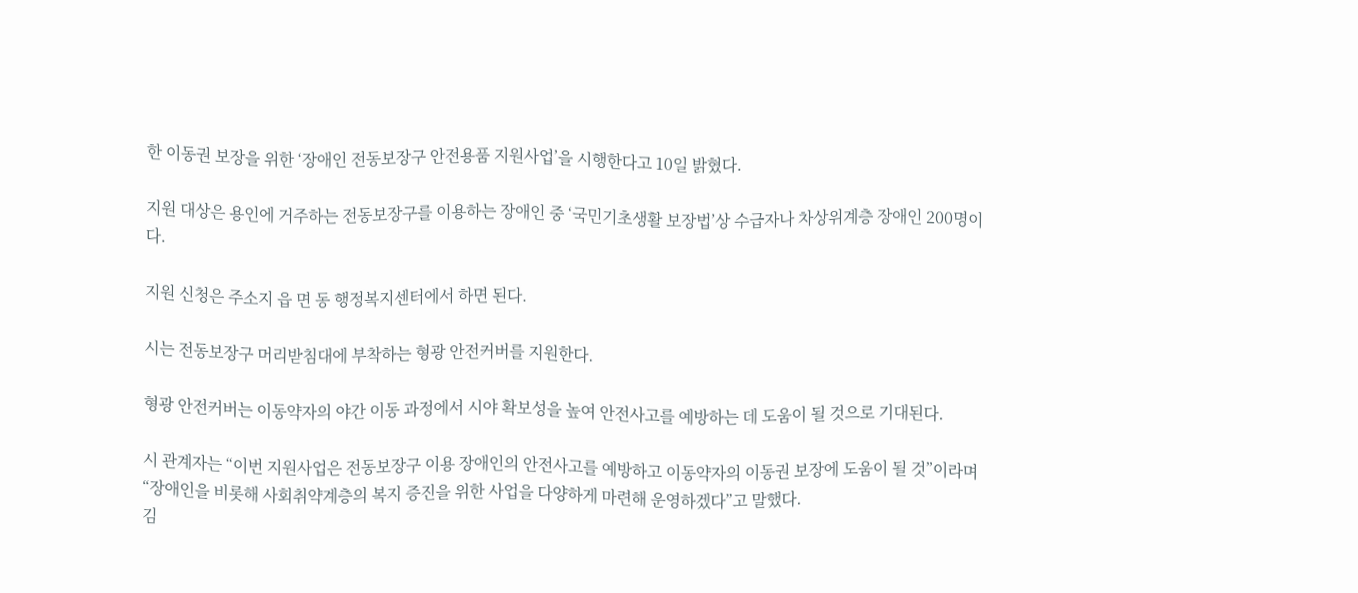한 이동권 보장을 위한 ‘장애인 전동보장구 안전용품 지원사업’을 시행한다고 10일 밝혔다.

지원 대상은 용인에 거주하는 전동보장구를 이용하는 장애인 중 ‘국민기초생활 보장법’상 수급자나 차상위계층 장애인 200명이다.

지원 신청은 주소지 읍 면 동 행정복지센터에서 하면 된다.

시는 전동보장구 머리받침대에 부착하는 형광 안전커버를 지원한다.

형광 안전커버는 이동약자의 야간 이동 과정에서 시야 확보성을 높여 안전사고를 예방하는 데 도움이 될 것으로 기대된다.

시 관계자는 “이번 지원사업은 전동보장구 이용 장애인의 안전사고를 예방하고 이동약자의 이동권 보장에 도움이 될 것”이라며 “장애인을 비롯해 사회취약계층의 복지 증진을 위한 사업을 다양하게 마련해 운영하겠다”고 말했다.
김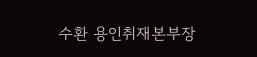수환 용인취재본부장